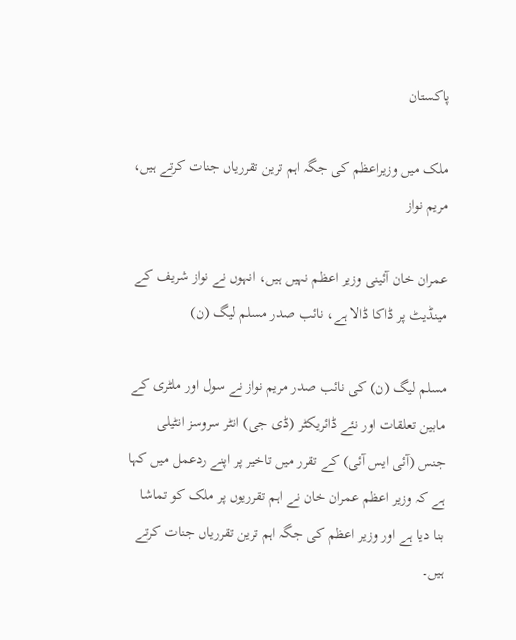پاکستان

ملک میں وزیراعظم کی جگہ اہم ترین تقرریاں جنات کرتے ہیں، مریم نواز

عمران خان آئینی وزیر اعظم نہیں ہیں، انہوں نے نواز شریف کے مینڈیٹ پر ڈاکا ڈالا ہے، نائب صدر مسلم لیگ (ن)

مسلم لیگ (ن) کی نائب صدر مریم نواز نے سول اور ملٹری کے مابین تعلقات اور نئے ڈائریکٹر (ڈی جی) انٹر سروسز انٹیلی جنس (آئی ایس آئی) کے تقرر میں تاخیر پر اپنے ردعمل میں کہا ہے کہ وزیر اعظم عمران خان نے اہم تقرریوں پر ملک کو تماشا بنا دیا ہے اور وزیر اعظم کی جگہ اہم ترین تقرریاں جنات کرتے ہیں۔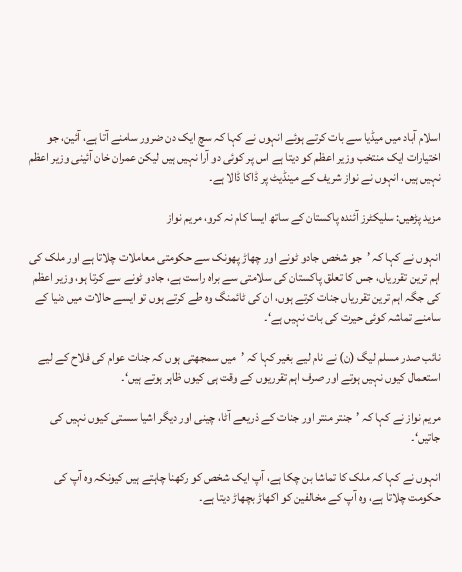اسلام آباد میں میڈیا سے بات کرتے ہوئے انہوں نے کہا کہ سچ ایک دن ضرور سامنے آتا ہے، آئین، جو اختیارات ایک منتخب وزیر اعظم کو دیتا ہے اس پر کوئی دو آرا نہیں ہیں لیکن عمران خان آئینی وزیر اعظم نہیں ہیں، انہوں نے نواز شریف کے مینڈیٹ پر ڈاکا ڈالا ہے۔

مزید پڑھیں: سلیکٹرز آئندہ پاکستان کے ساتھ ایسا کام نہ کرو، مریم نواز

انہوں نے کہا کہ ’جو شخص جادو ٹونے اور چھاڑ پھونک سے حکومتی معاملات چلاتا ہے اور ملک کی اہم ترین تقرریاں، جس کا تعلق پاکستان کی سلامتی سے براہ راست ہے، جادو ٹونے سے کرتا ہو، وزیر اعظم کی جگہ اہم ترین تقرریاں جنات کرتے ہوں، ان کی ٹائمنگ وہ طے کرتے ہوں تو ایسے حالات میں دنیا کے سامنے تماشہ کوئی حیرت کی بات نہیں ہے‘۔

نائب صدر مسلم لیگ (ن) نے نام لیے بغیر کہا کہ ’میں سمجھتی ہوں کہ جنات عوام کی فلاح کے لیے استعمال کیوں نہیں ہوتے اور صرف اہم تقرریوں کے وقت ہی کیوں ظاہر ہوتے ہیں‘۔

مریم نواز نے کہا کہ ’جنتر منتر اور جنات کے ذریعے آٹا، چینی اور دیگر اشیا سستی کیوں نہیں کی جاتیں‘۔

انہوں نے کہا کہ ملک کا تماشا بن چکا ہے، آپ ایک شخص کو رکھنا چاہتے ہیں کیونکہ وہ آپ کی حکومت چلاتا ہے، وہ آپ کے مخالفین کو اکھاڑ بچھاڑ دیتا ہے۔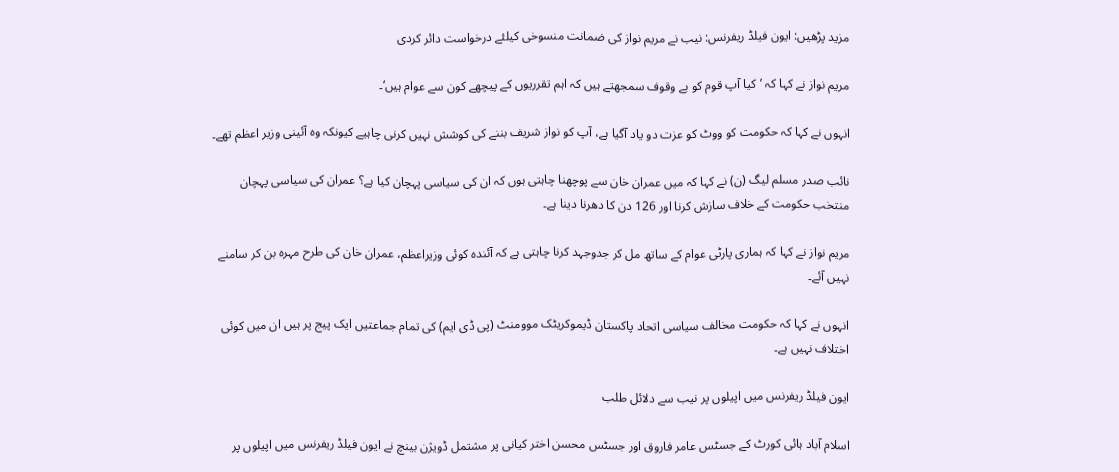مزید پڑھیں: ایون فیلڈ ریفرنس: نیب نے مریم نواز کی ضمانت منسوخی کیلئے درخواست دائر کردی

مریم نواز نے کہا کہ ’کیا آپ قوم کو بے وقوف سمجھتے ہیں کہ اہم تقرریوں کے پیچھے کون سے عوام ہیں‘۔

انہوں نے کہا کہ حکومت کو ووٹ کو عزت دو یاد آگیا ہے، آپ کو نواز شریف بننے کی کوشش نہیں کرنی چاہیے کیونکہ وہ آئینی وزیر اعظم تھے۔

نائب صدر مسلم لیگ (ن) نے کہا کہ میں عمران خان سے پوچھنا چاہتی ہوں کہ ان کی سیاسی پہچان کیا ہے؟ عمران کی سیاسی پہچان منتخب حکومت کے خلاف سازش کرنا اور 126 دن کا دھرنا دینا ہے۔

مریم نواز نے کہا کہ ہماری پارٹی عوام کے ساتھ مل کر جدوجہد کرنا چاہتی ہے کہ آئندہ کوئی وزیراعظم، عمران خان کی طرح مہرہ بن کر سامنے نہیں آئے۔

انہوں نے کہا کہ حکومت مخالف سیاسی اتحاد پاکستان ڈیموکریٹک موومنٹ (پی ڈی ایم) کی تمام جماعتیں ایک پیج پر ہیں ان میں کوئی اختلاف نہیں ہے۔

ایون فیلڈ ریفرنس میں اپیلوں پر نیب سے دلائل طلب

اسلام آباد ہائی کورٹ کے جسٹس عامر فاروق اور جسٹس محسن اختر کیانی پر مشتمل ڈویژن بینچ نے ایون فیلڈ ریفرنس میں اپیلوں پر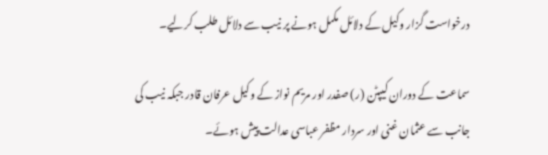درخواست گزار وکیل کے دلائل مکمل ہونے پر نیب سے دلائل طلب کرلیے۔

سماعت کے دوران کیپٹن (ر) صفدر اور مریم نواز کے وکیل عرفان قادر جبکہ نیب کی جانب سے عثمان غنی اور سردار مظفر عباسی عدالت پیش ہوئے۔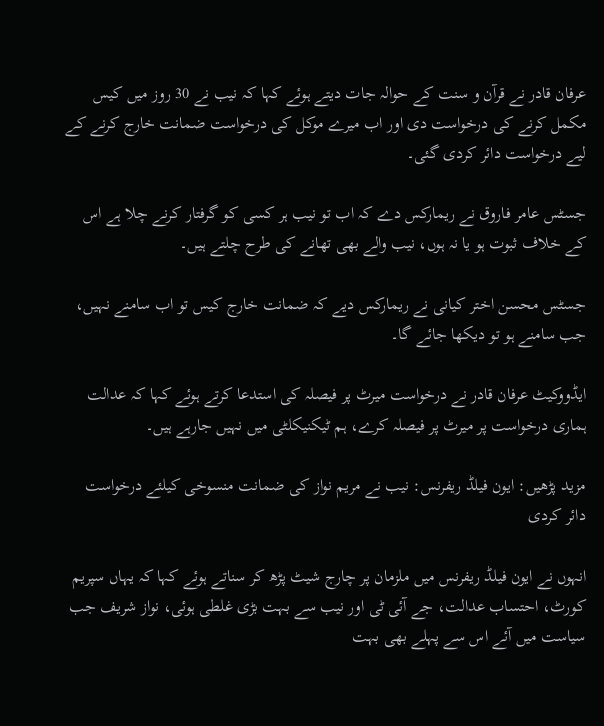عرفان قادر نے قرآن و سنت کے حوالہ جات دیتے ہوئے کہا کہ نیب نے 30 روز میں کیس مکمل کرنے کی درخواست دی اور اب میرے موکل کی درخواست ضمانت خارج کرنے کے لیے درخواست دائر کردی گئی۔

جسٹس عامر فاروق نے ریمارکس دے کہ اب تو نیب ہر کسی کو گرفتار کرنے چلا ہے اس کے خلاف ثبوت ہو یا نہ ہوں، نیب والے بھی تھانے کی طرح چلتے ہیں۔

جسٹس محسن اختر کیانی نے ریمارکس دیے کہ ضمانت خارج کیس تو اب سامنے نہیں، جب سامنے ہو تو دیکھا جائے گا۔

ایڈووکیٹ عرفان قادر نے درخواست میرٹ پر فیصلہ کی استدعا کرتے ہوئے کہا کہ عدالت ہماری درخواست پر میرٹ پر فیصلہ کرے، ہم ٹیکنیکلٹی میں نہیں جارہے ہیں۔

مزید پڑھیں: ایون فیلڈ ریفرنس: نیب نے مریم نواز کی ضمانت منسوخی کیلئے درخواست دائر کردی

انہوں نے ایون فیلڈ ریفرنس میں ملزمان پر چارج شیٹ پڑھ کر سناتے ہوئے کہا کہ یہاں سپریم کورٹ، احتساب عدالت، جے آئی ٹی اور نیب سے بہت بڑی غلطی ہوئی، نواز شریف جب سیاست میں آئے اس سے پہلے بھی بہت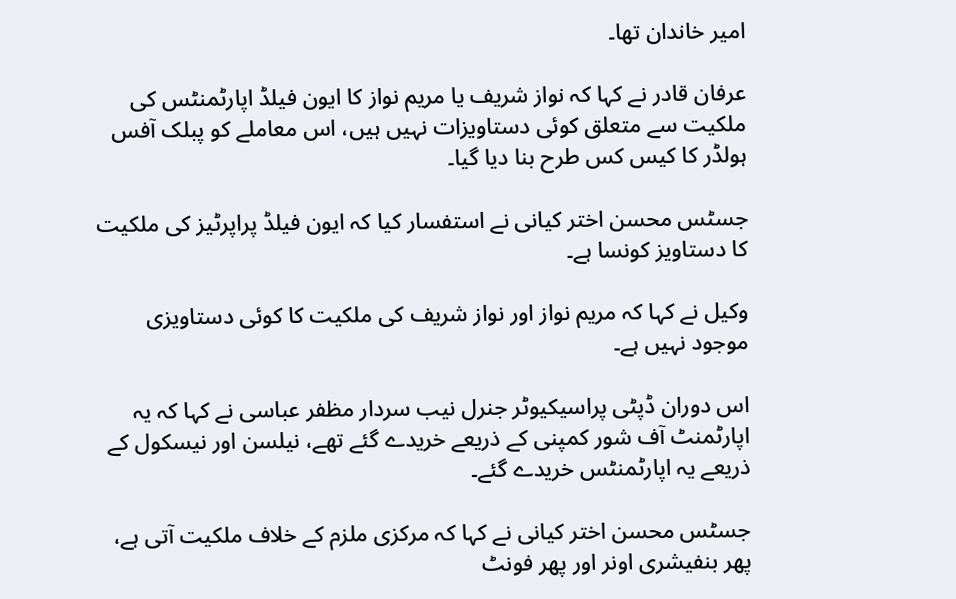امیر خاندان تھا۔

عرفان قادر نے کہا کہ نواز شریف یا مریم نواز کا ایون فیلڈ اپارٹمنٹس کی ملکیت سے متعلق کوئی دستاویزات نہیں ہیں، اس معاملے کو پبلک آفس ہولڈر کا کیس کس طرح بنا دیا گیا۔

جسٹس محسن اختر کیانی نے استفسار کیا کہ ایون فیلڈ پراپرٹیز کی ملکیت کا دستاویز کونسا ہے۔

وکیل نے کہا کہ مریم نواز اور نواز شریف کی ملکیت کا کوئی دستاویزی موجود نہیں ہے۔

اس دوران ڈپٹی پراسیکیوٹر جنرل نیب سردار مظفر عباسی نے کہا کہ یہ اپارٹمنٹ آف شور کمپنی کے ذریعے خریدے گئے تھے، نیلسن اور نیسکول کے ذریعے یہ اپارٹمنٹس خریدے گئے۔

جسٹس محسن اختر کیانی نے کہا کہ مرکزی ملزم کے خلاف ملکیت آتی ہے، پھر بنفیشری اونر اور پھر فونٹ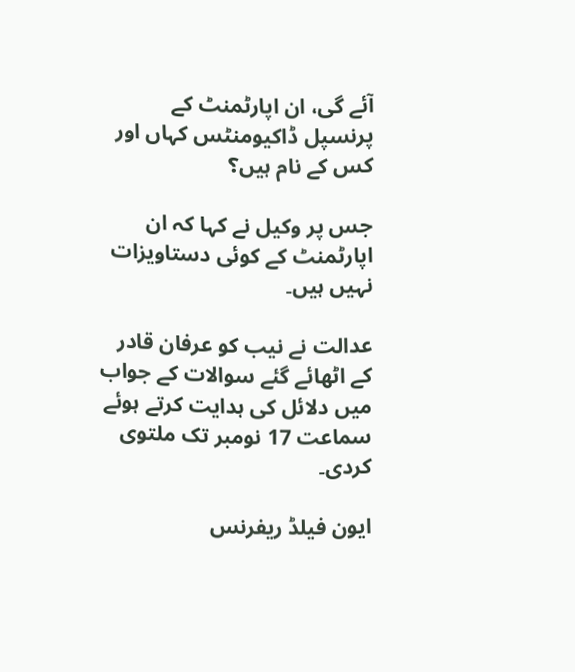آئے گی، ان اپارٹمنٹ کے پرنسپل ڈاکیومنٹس کہاں اور کس کے نام ہیں؟

جس پر وکیل نے کہا کہ ان اپارٹمنٹ کے کوئی دستاویزات نہیں ہیں۔

عدالت نے نیب کو عرفان قادر کے اٹھائے گئے سوالات کے جواب میں دلائل کی ہدایت کرتے ہوئے سماعت 17 نومبر تک ملتوی کردی۔

ایون فیلڈ ریفرنس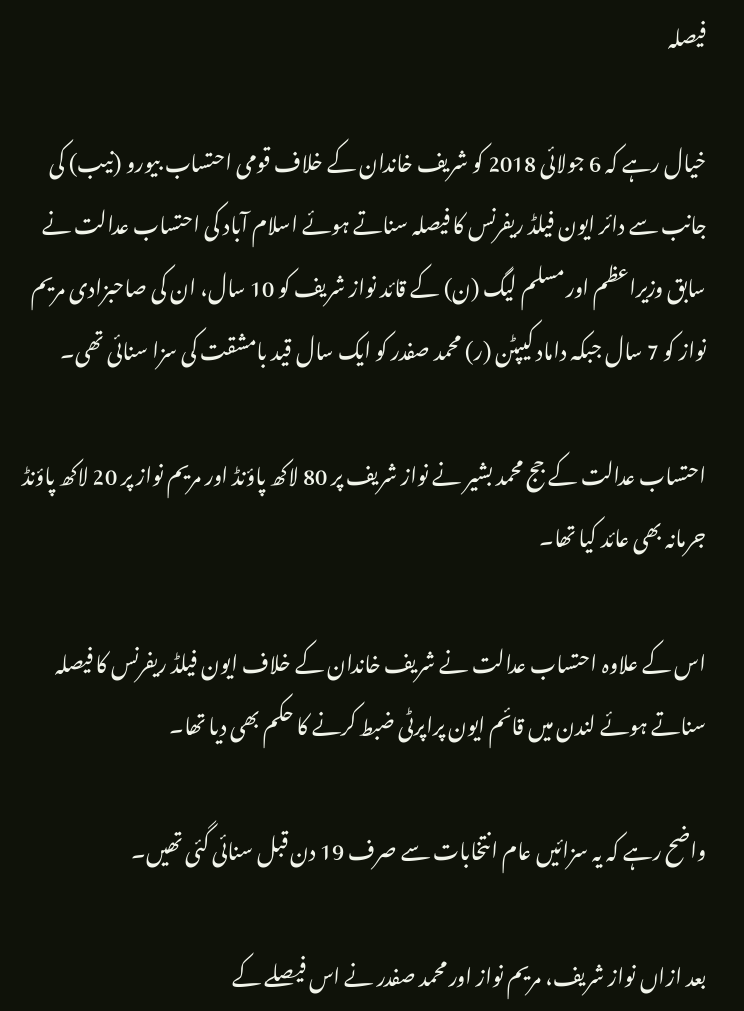فیصلہ

خیال رہے کہ 6 جولائی 2018 کو شریف خاندان کے خلاف قومی احتساب بیورو (نیب) کی جانب سے دائر ایون فیلڈ ریفرنس کا فیصلہ سناتے ہوئے اسلام آباد کی احتساب عدالت نے سابق وزیراعظم اور مسلم لیگ (ن) کے قائد نواز شریف کو 10 سال، ان کی صاحبزادی مریم نواز کو 7 سال جبکہ داماد کیپٹن (ر) محمد صفدر کو ایک سال قید بامشقت کی سزا سنائی تھی۔

احتساب عدالت کے جج محمد بشیر نے نواز شریف پر 80 لاکھ پاؤنڈ اور مریم نواز پر 20 لاکھ پاؤنڈ جرمانہ بھی عائد کیا تھا۔

اس کے علاوہ احتساب عدالت نے شریف خاندان کے خلاف ایون فیلڈ ریفرنس کا فیصلہ سناتے ہوئے لندن میں قائم ایون پراپرٹی ضبط کرنے کا حکم بھی دیا تھا۔

واضح رہے کہ یہ سزائیں عام انتخابات سے صرف 19 دن قبل سنائی گئی تھیں۔

بعد ازاں نواز شریف، مریم نواز اور محمد صفدر نے اس فیصلے کے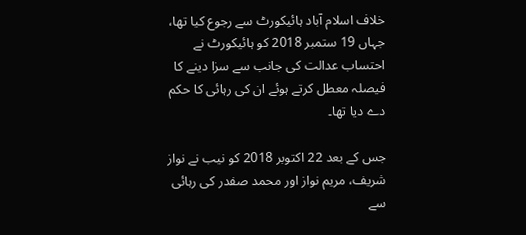خلاف اسلام آباد ہائیکورٹ سے رجوع کیا تھا، جہاں 19 ستمبر 2018 کو ہائیکورٹ نے احتساب عدالت کی جانب سے سزا دینے کا فیصلہ معطل کرتے ہوئے ان کی رہائی کا حکم دے دیا تھا۔

جس کے بعد 22 اکتوبر 2018 کو نیب نے نواز شریف، مریم نواز اور محمد صفدر کی رہائی سے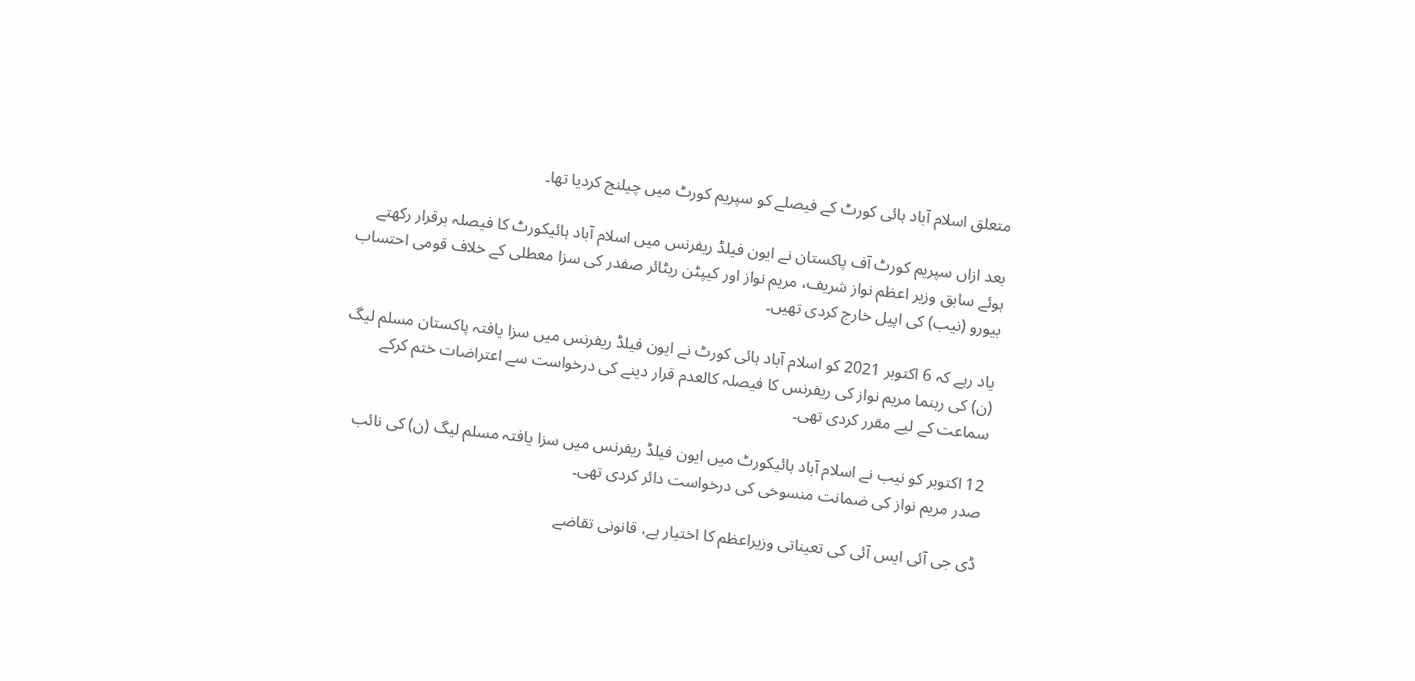متعلق اسلام آباد ہائی کورٹ کے فیصلے کو سپریم کورٹ میں چیلنج کردیا تھا۔

بعد ازاں سپریم کورٹ آف پاکستان نے ایون فیلڈ ریفرنس میں اسلام آباد ہائیکورٹ کا فیصلہ برقرار رکھتے ہوئے سابق وزیر اعظم نواز شریف، مریم نواز اور کیپٹن ریٹائر صفدر کی سزا معطلی کے خلاف قومی احتساب بیورو (نیب) کی اپیل خارج کردی تھیں۔

یاد رہے کہ 6 اکتوبر 2021 کو اسلام آباد ہائی کورٹ نے ایون فیلڈ ریفرنس میں سزا یافتہ پاکستان مسلم لیگ (ن) کی رہنما مریم نواز کی ریفرنس کا فیصلہ کالعدم قرار دینے کی درخواست سے اعتراضات ختم کرکے سماعت کے لیے مقرر کردی تھی۔

12 اکتوبر کو نیب نے اسلام آباد ہائیکورٹ میں ایون فیلڈ ریفرنس میں سزا یافتہ مسلم لیگ (ن) کی نائب صدر مریم نواز کی ضمانت منسوخی کی درخواست دائر کردی تھی۔

ڈی جی آئی ایس آئی کی تعیناتی وزیراعظم کا اختیار ہے، قانونی تقاضے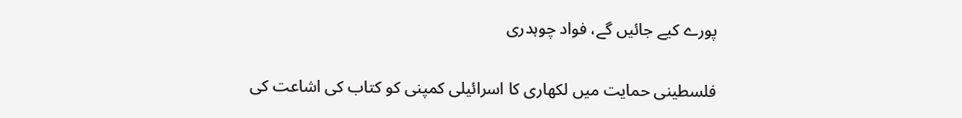پورے کیے جائیں گے، فواد چوہدری

فلسطینی حمایت میں لکھاری کا اسرائیلی کمپنی کو کتاب کی اشاعت کی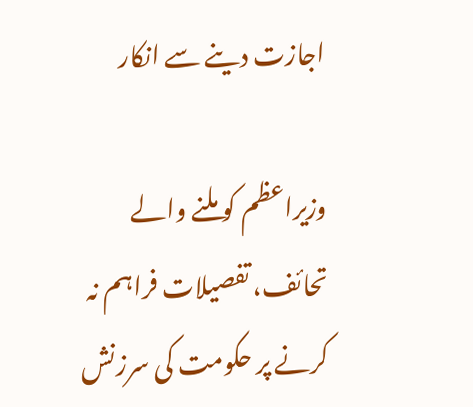اجازت دینے سے انکار

وزیراعظم کو ملنے والے تحائف، تفصیلات فراہم نہ کرنے پر حکومت کی سرزنش